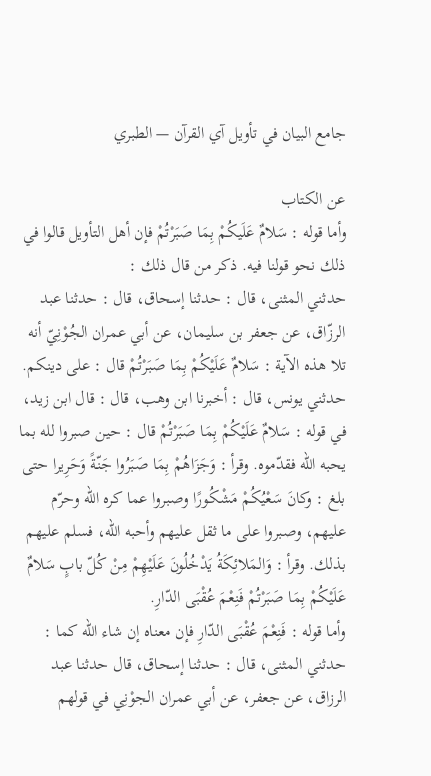جامع البيان في تأويل آي القرآن — الطبري

عن الكتاب
وأما قوله : سَلامٌ عَلَيكُمْ بِمَا صَبَرْتُمْ فإن أهل التأويل قالوا في ذلك نحو قولنا فيه. ذكر من قال ذلك :
حدثني المثنى، قال : حدثنا إسحاق، قال : حدثنا عبد الرزّاق، عن جعفر بن سليمان، عن أبي عمران الجُوْنِيّ أنه تلا هذه الآية : سَلامٌ عَلَيْكُمْ بِمَا صَبَرْتُمْ قال : على دينكم.
حدثني يونس، قال : أخبرنا ابن وهب، قال : قال ابن زيد، في قوله : سَلامٌ عَلَيْكُمْ بِمَا صَبَرْتُمْ قال : حين صبروا لله بما يحبه الله فقدّموه. وقرأ : وَجَزَاهُمْ بِمَا صَبَرُوا جَنّةً وَحَرِيرا حتى بلغ : وكانَ سَعْيُكُمْ مَشْكُورًا وصبروا عما كره الله وحرّم عليهم، وصبروا على ما ثقل عليهم وأحبه الله، فسلم عليهم بذلك. وقرأ : وَالمَلائِكَةُ يَدْخُلُونَ عَلَيْهِمْ مِنْ كُلّ بابٍ سَلامٌ عَلَيْكُمْ بِمَا صَبَرْتُمْ فَنِعْمَ عُقْبَى الدّارِ.
وأما قوله : فَنِعْمَ عُقْبَى الدّارِ فإن معناه إن شاء الله كما :
حدثني المثنى، قال : حدثنا إسحاق، قال حدثنا عبد الرزاق، عن جعفر، عن أبي عمران الجوْنِي في قولهم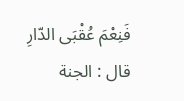فَنِعْمَ عُقْبَى الدّارِ قال : الجنة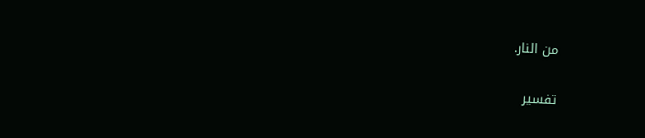من النار.

تفسير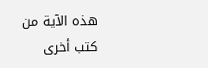هذه الآية من كتب أخرى